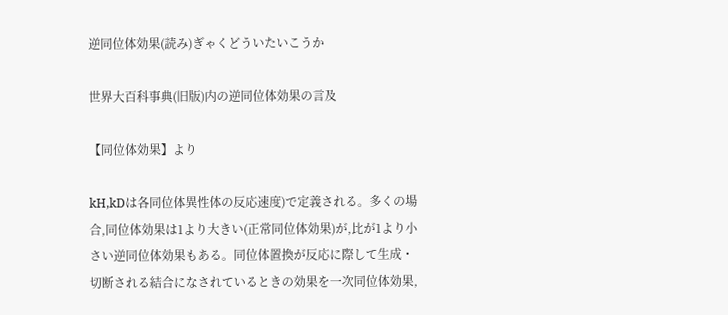逆同位体効果(読み)ぎゃくどういたいこうか

世界大百科事典(旧版)内の逆同位体効果の言及

【同位体効果】より

kH,kDは各同位体異性体の反応速度)で定義される。多くの場合,同位体効果は1より大きい(正常同位体効果)が,比が1より小さい逆同位体効果もある。同位体置換が反応に際して生成・切断される結合になされているときの効果を一次同位体効果,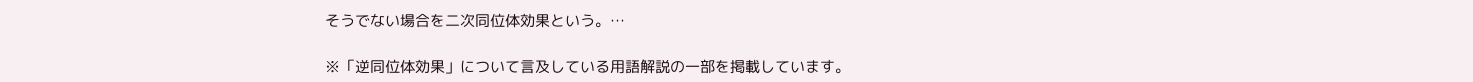そうでない場合を二次同位体効果という。…

※「逆同位体効果」について言及している用語解説の一部を掲載しています。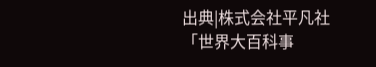出典|株式会社平凡社「世界大百科事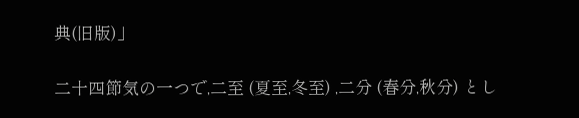典(旧版)」

二十四節気の一つで,二至 (夏至,冬至) ,二分 (春分,秋分) とし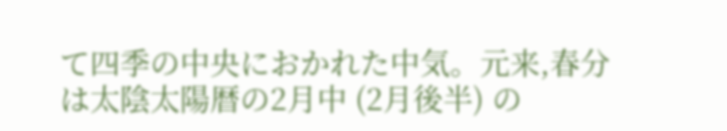て四季の中央におかれた中気。元来,春分は太陰太陽暦の2月中 (2月後半) の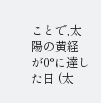ことで,太陽の黄経が0°に達した日 (太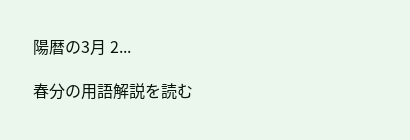陽暦の3月 2...

春分の用語解説を読む